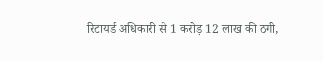रिटायर्ड अधिकारी से 1 करोड़ 12 लाख की ठगी,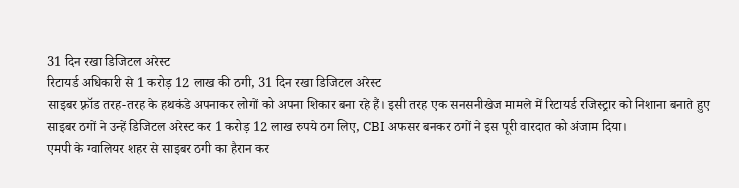31 दिन रखा डिजिटल अरेस्ट
रिटायर्ड अधिकारी से 1 करोड़ 12 लाख की ठगी, 31 दिन रखा डिजिटल अरेस्ट
साइबर फ़्रॉड तरह-तरह के हथकंडे अपनाकर लोगों को अपना शिकार बना रहे हैं। इसी तरह एक सनसनीखेज मामले में रिटायर्ड रजिस्ट्रार को निशाना बनाते हुए साइबर ठगों ने उन्हें डिजिटल अरेस्ट कर 1 करोड़ 12 लाख रुपये ठग लिए, CBI अफसर बनकर ठगों ने इस पूरी वारदात को अंजाम दिया।
एमपी के ग्वालियर शहर से साइबर ठगी का हैरान कर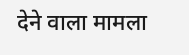देने वाला मामला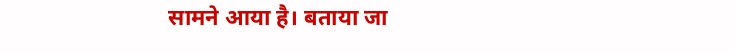सामने आया है। बताया जा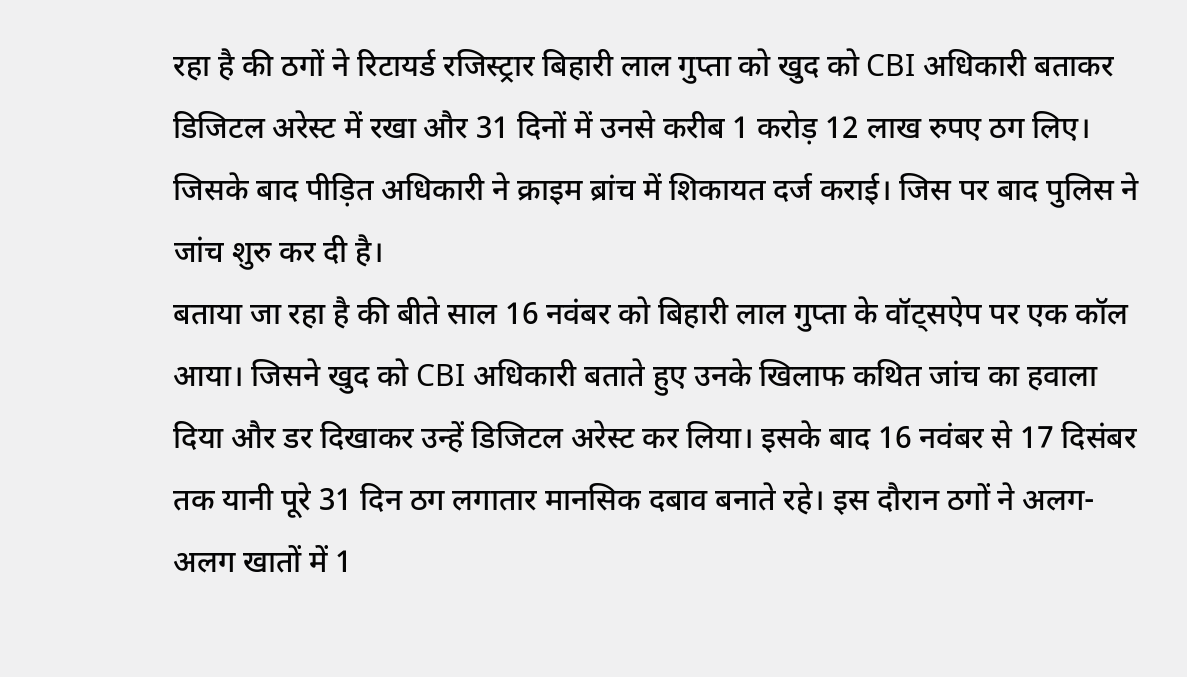रहा है की ठगों ने रिटायर्ड रजिस्ट्रार बिहारी लाल गुप्ता को खुद को CBI अधिकारी बताकर डिजिटल अरेस्ट में रखा और 31 दिनों में उनसे करीब 1 करोड़ 12 लाख रुपए ठग लिए। जिसके बाद पीड़ित अधिकारी ने क्राइम ब्रांच में शिकायत दर्ज कराई। जिस पर बाद पुलिस ने जांच शुरु कर दी है।
बताया जा रहा है की बीते साल 16 नवंबर को बिहारी लाल गुप्ता के वॉट्सऐप पर एक कॉल आया। जिसने खुद को CBI अधिकारी बताते हुए उनके खिलाफ कथित जांच का हवाला दिया और डर दिखाकर उन्हें डिजिटल अरेस्ट कर लिया। इसके बाद 16 नवंबर से 17 दिसंबर तक यानी पूरे 31 दिन ठग लगातार मानसिक दबाव बनाते रहे। इस दौरान ठगों ने अलग-अलग खातों में 1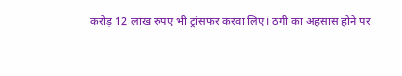करोड़ 12 लाख रुपए भी ट्रांसफर करवा लिए। ठगी का अहसास होने पर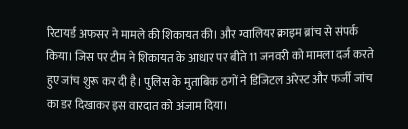रिटायर्ड अफसर ने मामले की शिकायत की। और ग्वालियर क्राइम ब्रांच से संपर्क किया। जिस पर टीम ने शिकायत के आधार पर बीते 11 जनवरी को मामला दर्ज करते हुए जांच शुरू कर दी है। पुलिस के मुताबिक ठगों ने डिजिटल अरेस्ट और फर्जी जांच का डर दिखाकर इस वारदात को अंजाम दिया।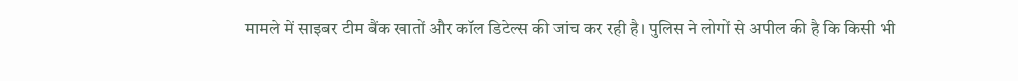मामले में साइबर टीम बैंक खातों और कॉल डिटेल्स की जांच कर रही है। पुलिस ने लोगों से अपील की है कि किसी भी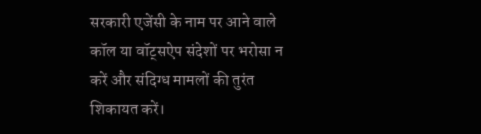सरकारी एजेंसी के नाम पर आने वाले कॉल या वॉट्सऐप संदेशों पर भरोसा न करें और संदिग्ध मामलों की तुरंत शिकायत करें।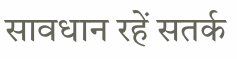सावधान रहें सतर्क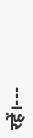रहें।---